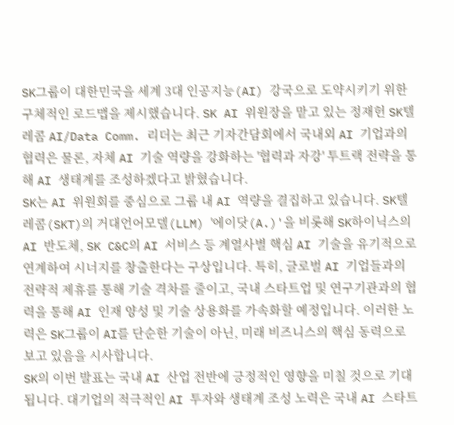SK그룹이 대한민국을 세계 3대 인공지능(AI) 강국으로 도약시키기 위한 구체적인 로드맵을 제시했습니다. SK AI 위원장을 맡고 있는 정재헌 SK텔레콤 AI/Data Comm. 리더는 최근 기자간담회에서 국내외 AI 기업과의 협력은 물론, 자체 AI 기술 역량을 강화하는 '협력과 자강' 투트랙 전략을 통해 AI 생태계를 조성하겠다고 밝혔습니다.
SK는 AI 위원회를 중심으로 그룹 내 AI 역량을 결집하고 있습니다. SK텔레콤(SKT)의 거대언어모델(LLM) '에이닷(A.)'을 비롯해 SK하이닉스의 AI 반도체, SK C&C의 AI 서비스 등 계열사별 핵심 AI 기술을 유기적으로 연계하여 시너지를 창출한다는 구상입니다. 특히, 글로벌 AI 기업들과의 전략적 제휴를 통해 기술 격차를 줄이고, 국내 스타트업 및 연구기관과의 협력을 통해 AI 인재 양성 및 기술 상용화를 가속화할 예정입니다. 이러한 노력은 SK그룹이 AI를 단순한 기술이 아닌, 미래 비즈니스의 핵심 동력으로 보고 있음을 시사합니다.
SK의 이번 발표는 국내 AI 산업 전반에 긍정적인 영향을 미칠 것으로 기대됩니다. 대기업의 적극적인 AI 투자와 생태계 조성 노력은 국내 AI 스타트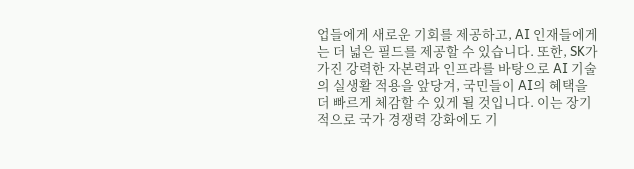업들에게 새로운 기회를 제공하고, AI 인재들에게는 더 넓은 필드를 제공할 수 있습니다. 또한, SK가 가진 강력한 자본력과 인프라를 바탕으로 AI 기술의 실생활 적용을 앞당겨, 국민들이 AI의 혜택을 더 빠르게 체감할 수 있게 될 것입니다. 이는 장기적으로 국가 경쟁력 강화에도 기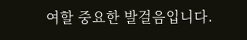여할 중요한 발걸음입니다.